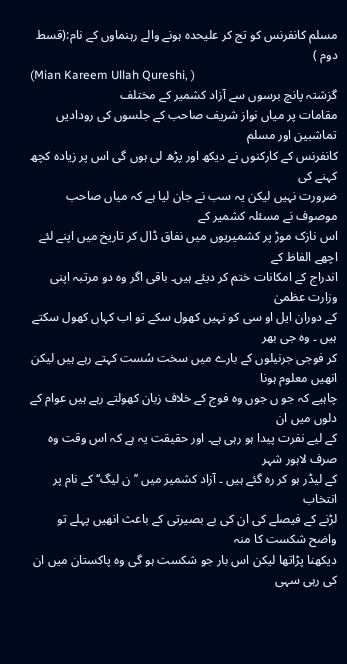مسلم کانفرنس کو تج کر علیحدہ ہونے والے رہنماوں کے نام:(قسط دوم )
(Mian Kareem Ullah Qureshi, )
گزشتہ پانچ برسوں سے آزاد کشمیر کے مختلف
مقامات پر میاں نواز شریف صاحب کے جلسوں کی رودادیں تماشبین اور مسلم
کانفرنس کے کارکنوں نے دیکھ اور پڑھ لی ہوں گی اس پر زیادہ کچھ کہنے کی
ضرورت نہیں لیکن یہ سب نے جان لیا ہے کہ میاں صاحب موصوف نے مسئلہ کشمیر کے
اس نازک موڑ پر کشمیریوں میں نفاق ڈال کر تاریخ میں اپنے لئے اچھے الفاظ کے
اندراج کے امکانات ختم کر دیئے ہیں۔ باقی اگر وہ دو مرتبہ اپنی وزارت عظمیٰ
کے دوران ایل او سی کو نہیں کھول سکے تو اب کہاں کھول سکتے ہیں ۔ وہ جی بھر
کر فوجی جرنیلوں کے بارے میں سخت سُست کہتے رہے ہیں لیکن انھیں معلوم ہونا
چاہیے کہ جو ں جوں وہ فوج کے خلاف زبان کھولتے رہے ہیں عوام کے دلوں میں ان
کے لیے نفرت پیدا ہو رہی ہے۔ اور حقیقت یہ ہے کہ اس وقت وہ صرف لاہور شہر
کے لیڈر ہو کر رہ گئے ہیں ۔ آزاد کشمیر میں ’’ن لیگ‘‘ کے نام پر انتخاب
لڑنے کے فیصلے کی ان کی بے بصیرتی کے باعث انھیں پہلے تو واضح شکست کا منہ
دیکھنا پڑاتھا لیکن اس بار جو شکست ہو گی وہ پاکستان میں ان کی رہی سہی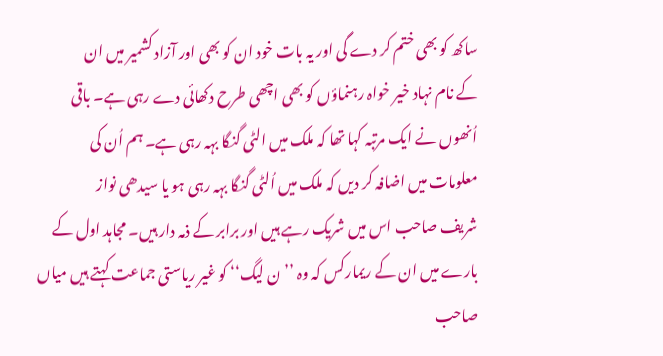ساکھ کو بھی ختم کر دے گی اور یہ بات خود ان کو بھی اور آزاد کشمیر میں ان
کے نام نہاد خیر خواہ رہنماؤں کو بھی اچھی طرح دکھائی دے رہی ہے۔ باقی
اُنھوں نے ایک مرتبہ کہا تھا کہ ملک میں الٹی گنگا بہہ رہی ہے۔ ہم اُن کی
معلومات میں اضافہ کر دیں کہ ملک میں اُلٹی گنگا بہہ رہی ہو یا سیدھی نواز
شریف صاحب اس میں شریک رہے ہیں اور برابر کے ذمہ دار ہیں۔ مجاہد اول کے
بارے میں ان کے ریمارکس کہ وہ ’’ن لیگ‘‘ کو غیر ریاستی جماعت کہتے ہیں میاں
صاحب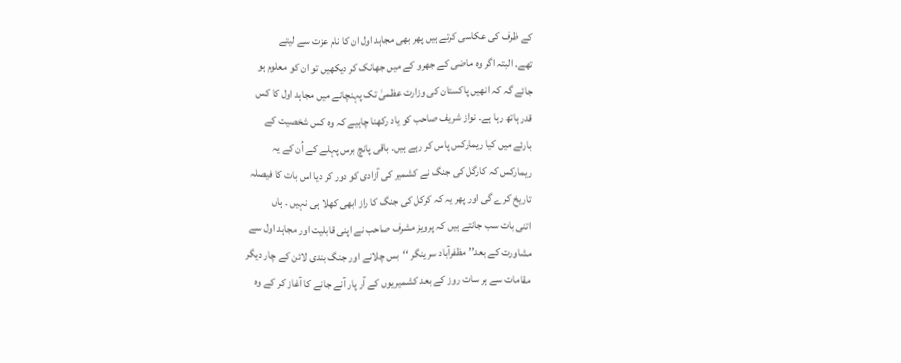کے ظرف کی عکاسی کرتے ہیں پھر بھی مجاہد اول ان کا نام عزت سے لیتے
تھے۔ البتہ اگر وہ ماضی کے جھرو کے میں جھانک کر دیکھیں تو ان کو معلوم ہو
جائے گہ کہ انھیں پاکستان کی وزارت عظمیٰ تک پہنچانے میں مجاہد اول کا کس
قدر ہاتھ رہا ہے۔ نواز شریف صاحب کو یاد رکھنا چاہیے کہ وہ کس شخصیت کے
بارئے میں کیا ریمارکس پاس کر رہے ہیں۔ باقی پانچ برس پہلے کے اُن کے یہ
ریمارکس کہ کارگل کی جنگ نے کشمیر کی آزادی کو دور کر دیا اس بات کا فیصلہ
تاریخ کرے گی اور پھر یہ کہ کرکل کی جنگ کا راز ابھی کھلا ہی نہیں ۔ ہاں
اتنی بات سب جانتے ہیں کہ پرویز مشرف صاحب نے اپنی قابلیت اور مجاہد اول سے
مشاورت کے بعد’’ مظفرآباد سرینگر ‘‘بس چلانے اور جنگ بندی لائن کے چار دیگر
مقامات سے ہر سات روز کے بعد کشمیریوں کے آر پار آنے جانے کا آغاز کر کے وہ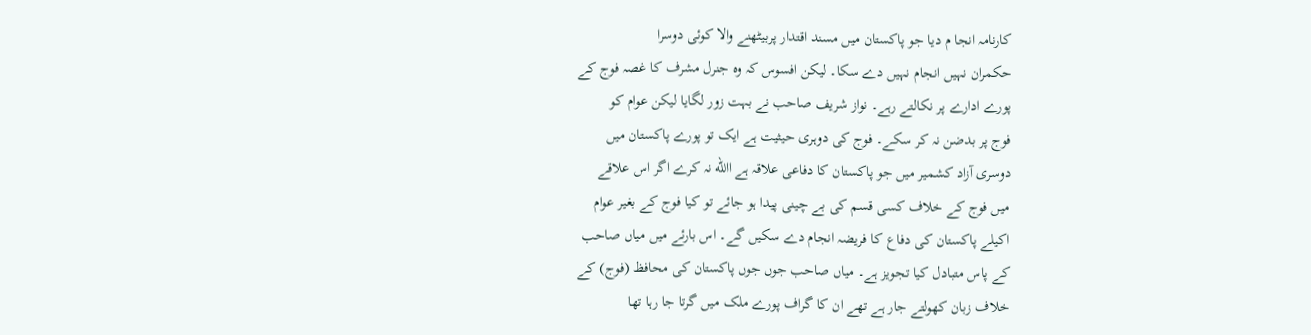کارنامہ انجا م دیا جو پاکستان میں مسند اقتدار پربیٹھنے والا کوئی دوسرا
حکمران نہیں انجام نہیں دے سکا۔ لیکن افسوس کہ وہ جنرل مشرف کا غصہ فوج کے
پورے ادارے پر نکالتے رہے۔ نواز شریف صاحب نے بہت زور لگایا لیکن عوام کو
فوج پر بدضن نہ کر سکے۔ فوج کی دوہری حیثیت ہے ایک تو پورے پاکستان میں
دوسری آزاد کشمیر میں جو پاکستان کا دفاعی علاقہ ہے االله نہ کرے اگر اس علاقے
میں فوج کے خلاف کسی قسم کی بے چینی پیدا ہو جائے تو کیا فوج کے بغیر عوام
اکیلے پاکستان کی دفاع کا فریضہ انجام دے سکیں گے۔ اس بارئے میں میاں صاحب
کے پاس متبادل کیا تجویز ہے۔ میاں صاحب جوں جوں پاکستان کی محافظ (فوج) کے
خلاف زبان کھولتے جار ہے تھے ان کا گراف پورے ملک میں گرتا جا رہا تھا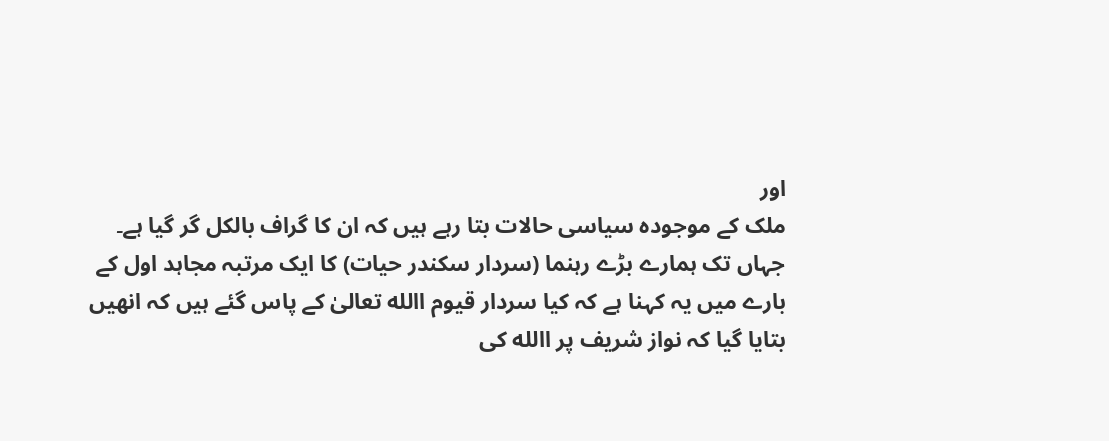اور
ملک کے موجودہ سیاسی حالات بتا رہے ہیں کہ ان کا گراف بالکل گر گیا ہے۔
جہاں تک ہمارے بڑے رہنما (سردار سکندر حیات) کا ایک مرتبہ مجاہد اول کے
بارے میں یہ کہنا ہے کہ کیا سردار قیوم االله تعالیٰ کے پاس گئے ہیں کہ انھیں
بتایا گیا کہ نواز شریف پر االله کی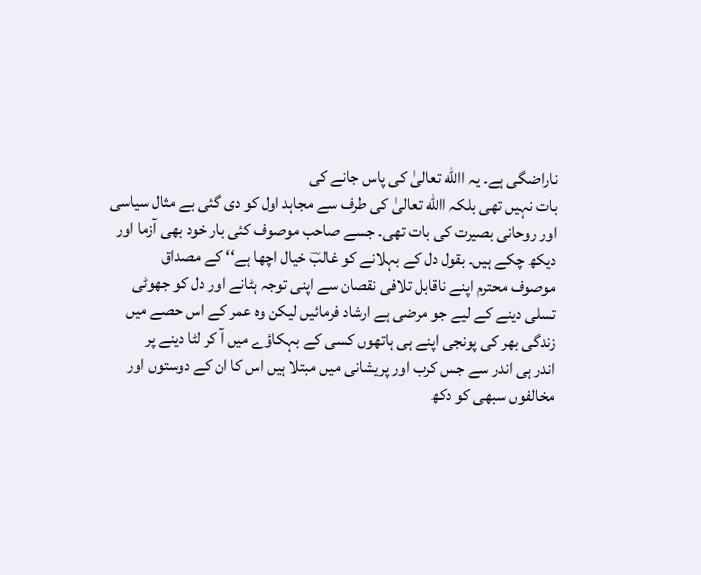ناراضگی ہے۔ یہ االله تعالیٰ کی پاس جانے کی
بات نہیں تھی بلکہ االله تعالیٰ کی طرف سے مجاہد اول کو دی گئی بے مثال سیاسی
اور روحانی بصیرت کی بات تھی۔ جسے صاحب موصوف کئی بار خود بھی آزما اور
دیکھ چکے ہیں۔ بقول دل کے بہلانے کو غالبؔ خیال اچھا ہے‘‘ کے مصداق
موصوف محترم اپنے ناقابل تلافی نقصان سے اپنی توجہ ہٹانے اور دل کو جھوٹی
تسلی دینے کے لیے جو مرضی ہے ارشاد فرمائیں لیکن وہ عمر کے اس حصے میں
زندگی بھر کی پونجی اپنے ہی ہاتھوں کسی کے بہکاؤے میں آ کر لٹا دینے پر
اندر ہی اندر سے جس کرب اور پریشانی میں مبتلا ہیں اس کا ان کے دوستوں اور
مخالفوں سبھی کو دکھ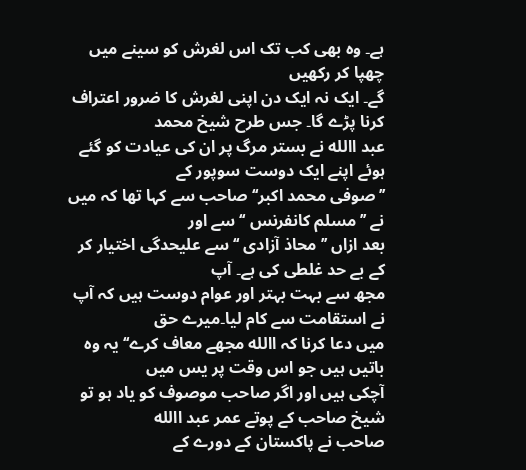ہے۔ وہ بھی کب تک اس لغرش کو سینے میں چھپا کر رکھیں
گے۔ ایک نہ ایک دن اپنی لغرش کا ضرور اعتراف کرنا پڑے گا۔ جس طرح شیخ محمد
عبد االله نے بستر مرگ پر ان کی عیادت کو گئے ہوئے اپنے ایک دوست سوپور کے
’’صوفی محمد اکبر‘‘ صاحب سے کہا تھا کہ میں نے ’’مسلم کانفرنس ‘‘ سے اور
بعد ازاں ’’محاذ آزادی ‘‘ سے علیحدگی اختیار کر کے بے حد غلطی کی ہے۔ آپ
مجھ سے بہت بہتر اور عوام دوست ہیں کہ آپ نے استقامت سے کام لیا۔میرے حق
میں دعا کرنا کہ االله مجھے معاف کرے‘‘ یہ وہ باتیں ہیں جو اس وقت پر یس میں
آچکی ہیں اور اگر صاحب موصوف کو یاد ہو تو شیخ صاحب کے پوتے عمر عبد االله
صاحب نے پاکستان کے دورے کے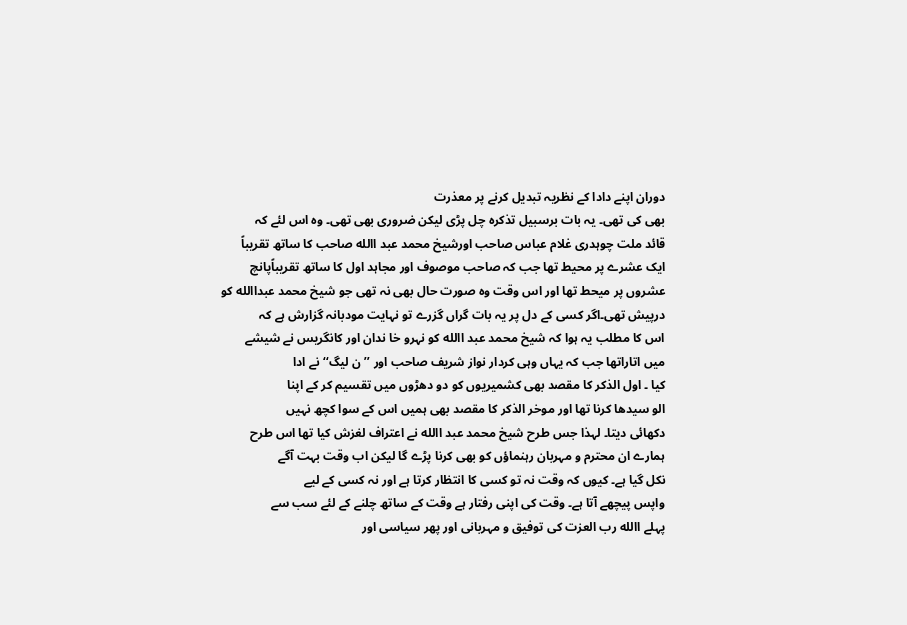دوران اپنے دادا کے نظریہ تبدیل کرنے پر معذرت
بھی کی تھی۔ یہ بات برسبیل تذکرہ چل پڑی لیکن ضروری بھی تھی۔ وہ اس لئے کہ
قائد ملت چوہدری غلام عباس صاحب اورشیخ محمد عبد االله صاحب کا ساتھ تقریباً
ایک عشرے پر محیط تھا جب کہ صاحب موصوف اور مجاہد اول کا ساتھ تقریباًپانچ
عشروں پر میحط تھا اور اس وقت وہ صورت حال بھی نہ تھی جو شیخ محمد عبداالله کو
درپیش تھی۔اگر کسی کے دل پر یہ بات گراں گزرے تو نہایت مودبانہ گزارش ہے کہ
اس کا مطلب یہ ہوا کہ شیخ محمد عبد االله کو نہرو خا ندان اور کانگریس نے شیشے
میں اتاراتھا جب کہ یہاں وہی کردار نواز شریف صاحب اور ’’ن لیگ‘‘ نے ادا
کیا ۔ اول الذکر کا مقصد بھی کشمیریوں کو دو دھڑوں میں تقسیم کر کے اپنا
الو سیدھا کرنا تھا اور موخر الذکر کا مقصد بھی ہمیں اس کے سوا کچھ نہیں
دکھائی دیتا۔ لہذا جس طرح شیخ محمد عبد االله نے اعتراف لغزش کیا تھا اس طرح
ہمارے ان محترم و مہربان رہنماؤں کو بھی کرنا پڑے گا لیکن اب وقت بہت آگے
نکل گیا ہے۔ کیوں کہ وقت نہ تو کسی کا انتظار کرتا ہے اور نہ کسی کے لیے
واپس پیچھے آتا ہے۔ وقت کی اپنی رفتار ہے وقت کے ساتھ چلنے کے لئے سب سے
پہلے االله رب العزت کی توفیق و مہربانی اور پھر سیاسی اور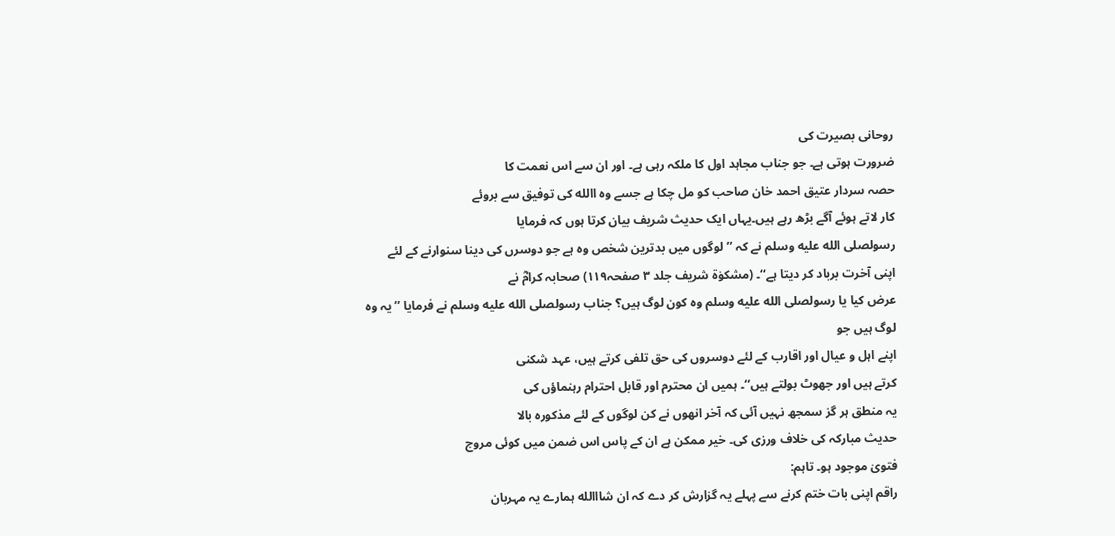روحانی بصیرت کی
ضرورت ہوتی ہے۔ جو جناب مجاہد اول کا ملکہ رہی ہے۔ اور ان سے اس نعمت کا
حصہ سردار عتیق احمد خان صاحب کو مل چکا ہے جسے وہ االله کی توفیق سے بروئے
کار لاتے ہوئے آگے بڑھ رہے ہیں۔یہاں ایک حدیث شریف بیان کرتا ہوں کہ فرمایا
رسولصلى الله عليه وسلم نے کہ ’’لوگوں میں بدترین شخص وہ ہے جو دوسرں کی دینا سنوارنے کے لئے
اپنی آخرت برباد کر دیتا ہے‘‘۔ (مشکوٰۃ شریف جلد ۳ صفحہ۱۱۹) صحابہ کرامؓ نے
عرض کیا یا رسولصلى الله عليه وسلم وہ کون لوگ ہیں؟ جناب رسولصلى الله عليه وسلم نے فرمایا ’’یہ وہ لوگ ہیں جو
اپنے اہل و عیال اور اقارب کے لئے دوسروں کی حق تلفی کرتے ہیں، عہد شکنی
کرتے ہیں اور جھوٹ بولتے ہیں‘‘۔ ہمیں ان محترم اور قابل احترام رہنماؤں کی
یہ منطق ہر گز سمجھ نہیں آئی کہ آخر انھوں نے کن لوگوں کے لئے مذکورہ بالا
حدیث مبارکہ کی خلاف ورزی کی۔ خیر ممکن ہے ان کے پاس اس ضمن میں کوئی مروج
فتویٰ موجود ہو۔ تاہم:
راقم اپنی بات ختم کرنے سے پہلے یہ گزارش کر دے کہ ان شااالله ہمارے یہ مہربان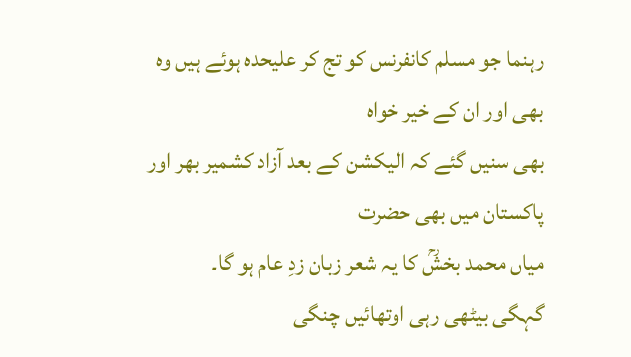رہنما جو مسلم کانفرنس کو تج کر علیحدہ ہوئے ہیں وہ بھی اور ان کے خیر خواہ
بھی سنیں گئے کہ الیکشن کے بعد آزاد کشمیر بھر اور پاکستان میں بھی حضرت
میاں محمد بخشؒ کا یہ شعر زبان زدِ عام ہو گا۔
گہگی بیٹھی رہی اوتھائیں چنگی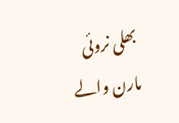بھلی نروئی
مارن والے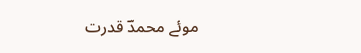موئے محمدؔ قدرت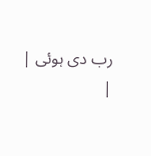رب دی ہوئی |
|